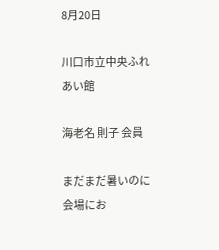8月20日

川口市立中央ふれあい館

海老名 則子 会員

まだまだ暑いのに会場にお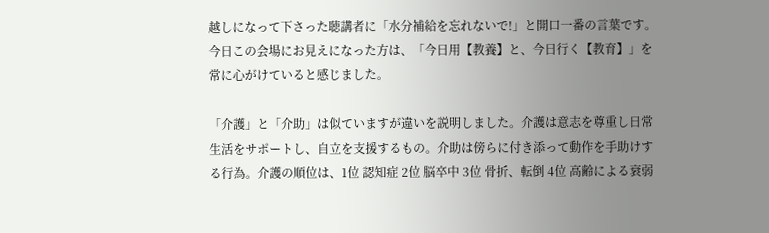越しになって下さった聴講者に「水分補給を忘れないで!」と開口一番の言葉です。今日この会場にお見えになった方は、「今日用【教養】と、今日行く【教育】」を常に心がけていると感じました。

「介護」と「介助」は似ていますが違いを説明しました。介護は意志を尊重し日常生活をサポートし、自立を支援するもの。介助は傍らに付き添って動作を手助けする行為。介護の順位は、1位 認知症 2位 脳卒中 3位 骨折、転倒 4位 高齢による衰弱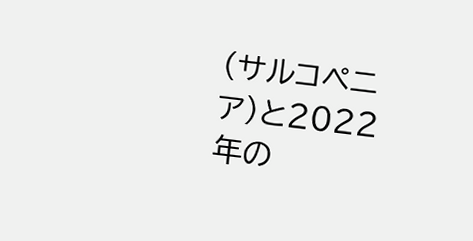(サルコペニア)と2022年の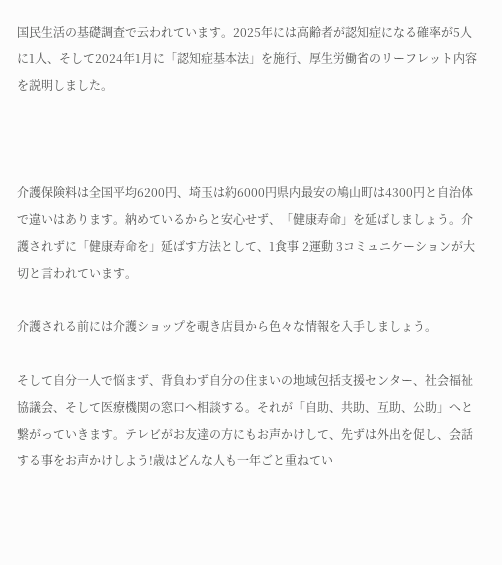国民生活の基礎調査で云われています。2025年には高齢者が認知症になる確率が5人に1人、そして2024年1月に「認知症基本法」を施行、厚生労働省のリーフレット内容を説明しました。



介護保険料は全国平均6200円、埼玉は約6000円県内最安の鳩山町は4300円と自治体で違いはあります。納めているからと安心せず、「健康寿命」を延ばしましょう。介護されずに「健康寿命を」延ばす方法として、1食事 2運動 3コミュニケーションが大切と言われています。

介護される前には介護ショップを覗き店員から色々な情報を入手しましょう。

そして自分一人で悩まず、背負わず自分の住まいの地域包括支援センター、社会福祉協議会、そして医療機関の窓口へ相談する。それが「自助、共助、互助、公助」へと繋がっていきます。テレビがお友達の方にもお声かけして、先ずは外出を促し、会話する事をお声かけしよう!歳はどんな人も一年ごと重ねてい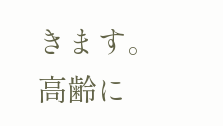きます。高齢に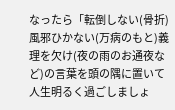なったら「転倒しない(骨折)風邪ひかない(万病のもと)義理を欠け(夜の雨のお通夜など)の言葉を頭の隅に置いて人生明るく過ごしましょ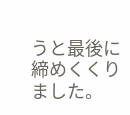うと最後に締めくくりました。